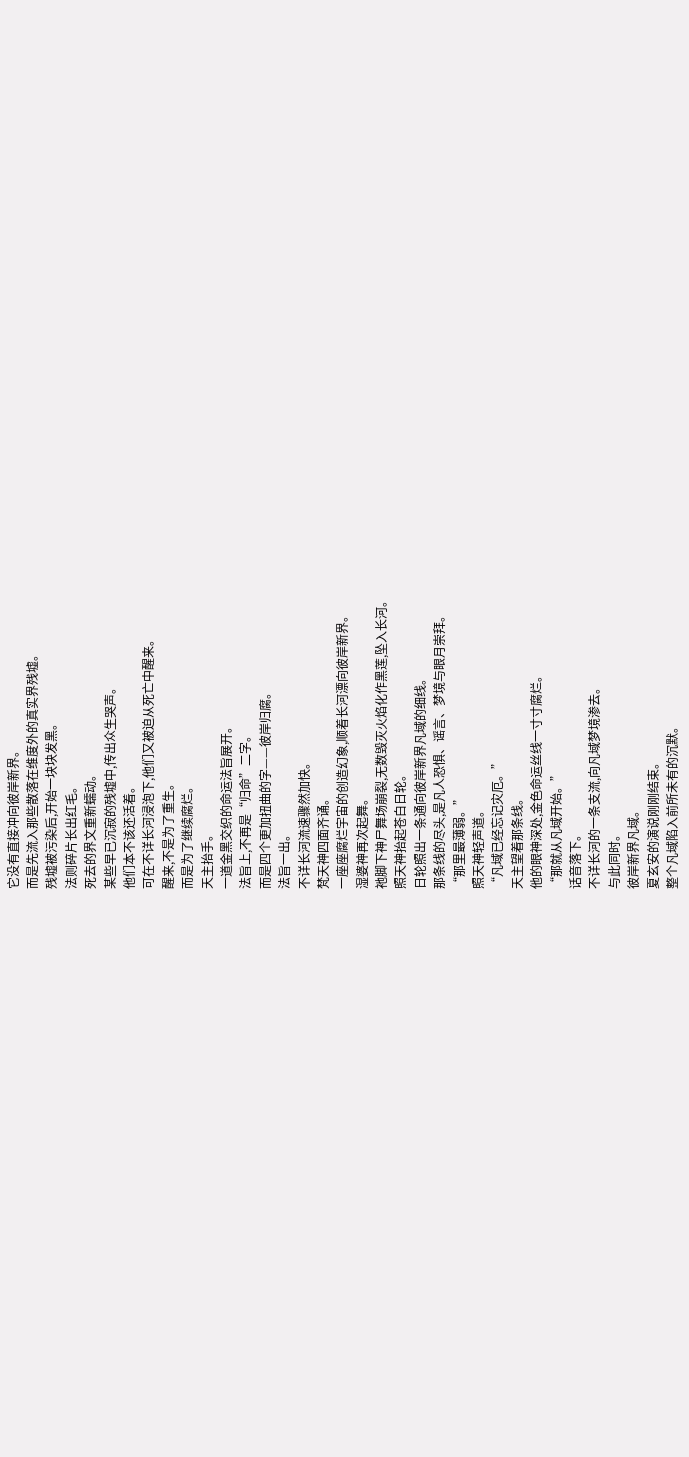它没有直接冲向彼岸新界。
而是先流入那些散落在维度外的真实界残墟。
残墟被污染后,开始一块块发黑。
法则碎片长出红毛。
死去的界文重新蠕动。
某些早已沉寂的残墟中,传出众生哭声。
他们本不该还活着。
可在不详长河浸泡下,他们又被迫从死亡中醒来。
醒来,不是为了重生。
而是为了继续腐烂。
天主抬手。
一道金黑交织的命运法旨展开。
法旨上,不再是“归命”二字。
而是四个更加扭曲的字——彼岸归腐。
法旨一出。
不详长河流速骤然加快。
梵天神四面齐诵。
一座座腐烂宇宙的创造幻象,顺着长河漂向彼岸新界。
湿婆神再次起舞。
祂脚下神尸舞场崩裂,无数毁灭火焰化作黑莲,坠入长河。
照天神抬起苍白日轮。
日轮照出一条通向彼岸新界凡域的细线。
那条线的尽头,是凡人恐惧、谣言、梦境与眼月崇拜。
“那里最薄弱。”
照天神轻声道。
“凡域已经忘记灾厄。”
天主望着那条线。
他的眼神深处,金色命运丝线一寸寸腐烂。
“那就从凡域开始。”
话音落下。
不详长河的一条支流,向凡域梦境渗去。
与此同时。
彼岸新界凡域。
夏玄安的演说刚刚结束。
整个凡域陷入前所未有的沉默。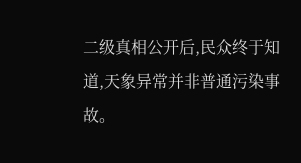二级真相公开后,民众终于知道,天象异常并非普通污染事故。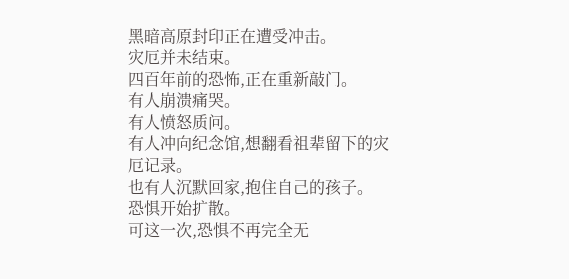黑暗高原封印正在遭受冲击。
灾厄并未结束。
四百年前的恐怖,正在重新敲门。
有人崩溃痛哭。
有人愤怒质问。
有人冲向纪念馆,想翻看祖辈留下的灾厄记录。
也有人沉默回家,抱住自己的孩子。
恐惧开始扩散。
可这一次,恐惧不再完全无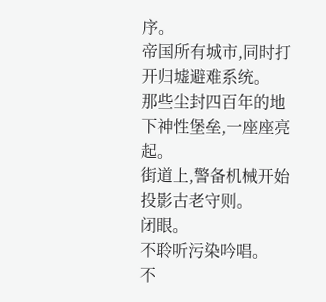序。
帝国所有城市,同时打开归墟避难系统。
那些尘封四百年的地下神性堡垒,一座座亮起。
街道上,警备机械开始投影古老守则。
闭眼。
不聆听污染吟唱。
不